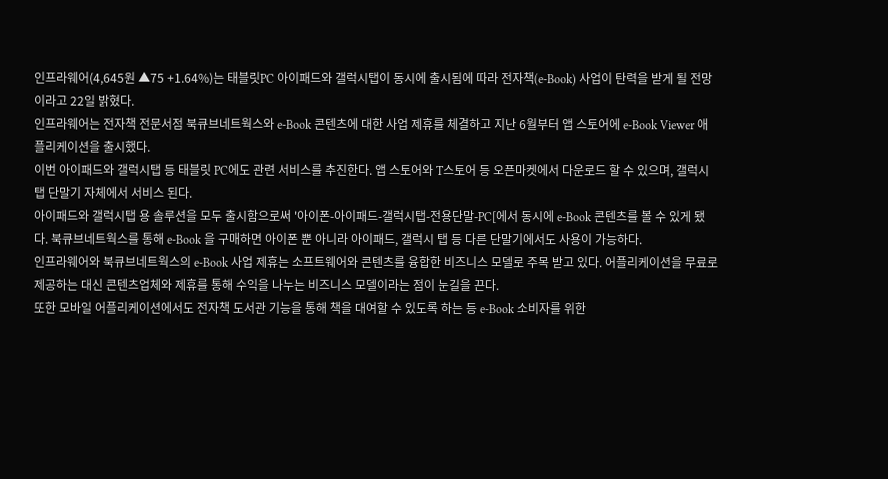인프라웨어(4,645원 ▲75 +1.64%)는 태블릿PC 아이패드와 갤럭시탭이 동시에 출시됨에 따라 전자책(e-Book) 사업이 탄력을 받게 될 전망이라고 22일 밝혔다.
인프라웨어는 전자책 전문서점 북큐브네트웍스와 e-Book 콘텐츠에 대한 사업 제휴를 체결하고 지난 6월부터 앱 스토어에 e-Book Viewer 애플리케이션을 출시했다.
이번 아이패드와 갤럭시탭 등 태블릿 PC에도 관련 서비스를 추진한다. 앱 스토어와 T스토어 등 오픈마켓에서 다운로드 할 수 있으며, 갤럭시 탭 단말기 자체에서 서비스 된다.
아이패드와 갤럭시탭 용 솔루션을 모두 출시함으로써 '아이폰-아이패드-갤럭시탭-전용단말-PC[에서 동시에 e-Book 콘텐츠를 볼 수 있게 됐다. 북큐브네트웍스를 통해 e-Book 을 구매하면 아이폰 뿐 아니라 아이패드, 갤럭시 탭 등 다른 단말기에서도 사용이 가능하다.
인프라웨어와 북큐브네트웍스의 e-Book 사업 제휴는 소프트웨어와 콘텐츠를 융합한 비즈니스 모델로 주목 받고 있다. 어플리케이션을 무료로 제공하는 대신 콘텐츠업체와 제휴를 통해 수익을 나누는 비즈니스 모델이라는 점이 눈길을 끈다.
또한 모바일 어플리케이션에서도 전자책 도서관 기능을 통해 책을 대여할 수 있도록 하는 등 e-Book 소비자를 위한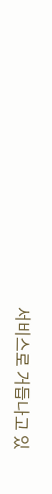서비스로 거듭나고 있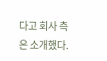다고 회사 측은 소개했다.